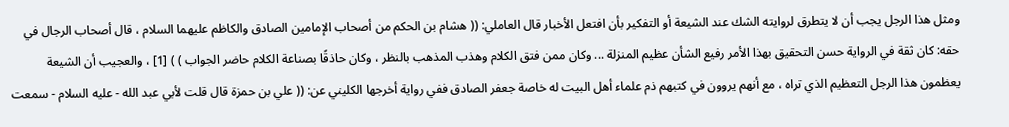ومثل هذا الرجل يجب أن لا يتطرق لروايته الشك عند الشيعة أو التفكير بأن افتعل الأخبار قال العاملي: (( هشام بن الحكم من أصحاب الإمامين الصادق والكاظم عليهما السلام ، قال أصحاب الرجال في حقه: كان ثقة في الرواية حسن التحقيق بهذا الأمر رفيع الشأن عظيم المنزلة ... وكان ممن فتق الكلام وهذب المذهب بالنظر ، وكان حاذقًا بصناعة الكلام حاضر الجواب ) ) [1] ، والعجيب أن الشيعة يعظمون هذا الرجل التعظيم الذي تراه ، مع أنهم يروون في كتبهم ذم علماء أهل البيت له خاصة جعفر الصادق ففي رواية أخرجها الكليني عن: (( علي بن حمزة قال قلت لأبي عبد الله - عليه السلام - سمعت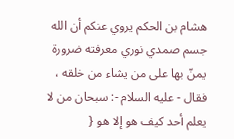هشام بن الحكم يروي عنكم أن الله جسم صمدي نوري معرفته ضرورة يمنّ بها على من يشاء من خلقه ، فقال - عليه السلام -: سبحان من لا يعلم أحد كيف هو إلا هو {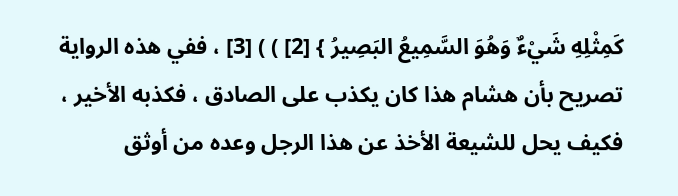كَمِثْلِهِ شَيْءٌ وَهُوَ السَّمِيعُ البَصِيرُ } [2] ) ) [3] ، ففي هذه الرواية تصريح بأن هشام هذا كان يكذب على الصادق ، فكذبه الأخير ، فكيف يحل للشيعة الأخذ عن هذا الرجل وعده من أوثق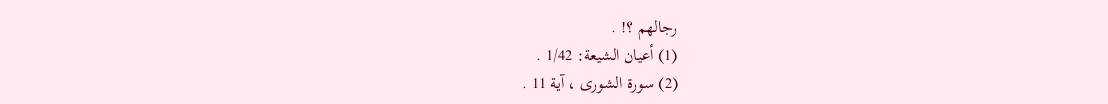رجالهم ؟! .
(1) أعيان الشيعة: 1/42 .
(2) سورة الشورى ، آية 11 .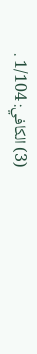(3) الكافي: 1/104 .